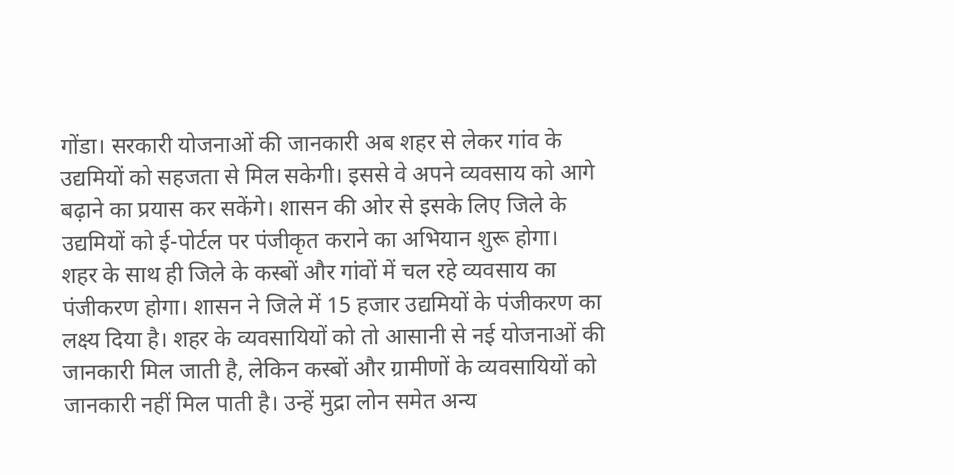गोंडा। सरकारी योजनाओं की जानकारी अब शहर से लेकर गांव के उद्यमियों को सहजता से मिल सकेगी। इससे वे अपने व्यवसाय को आगे बढ़ाने का प्रयास कर सकेंगे। शासन की ओर से इसके लिए जिले के उद्यमियों को ई-पोर्टल पर पंजीकृत कराने का अभियान शुरू होगा।
शहर के साथ ही जिले के कस्बों और गांवों में चल रहे व्यवसाय का पंजीकरण होगा। शासन ने जिले में 15 हजार उद्यमियों के पंजीकरण का लक्ष्य दिया है। शहर के व्यवसायियों को तो आसानी से नई योजनाओं की जानकारी मिल जाती है, लेकिन कस्बों और ग्रामीणों के व्यवसायियों को जानकारी नहीं मिल पाती है। उन्हें मुद्रा लोन समेत अन्य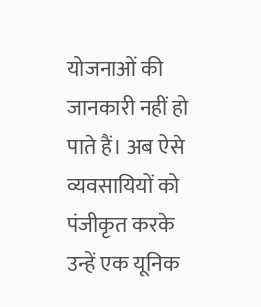योजनाओं की जानकारी नहीं हो पाते हैं। अब ऐसे व्यवसायियों को पंजीकृत करके उन्हें एक यूनिक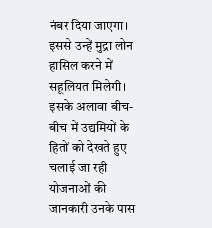नंबर दिया जाएगा। इससे उन्हें मुद्रा लोन हासिल करने में सहूलियत मिलेगी। इसके अलावा बीच-बीच में उद्यमियों के हितों को देखते हुए चलाई जा रही योजनाओं की जानकारी उनके पास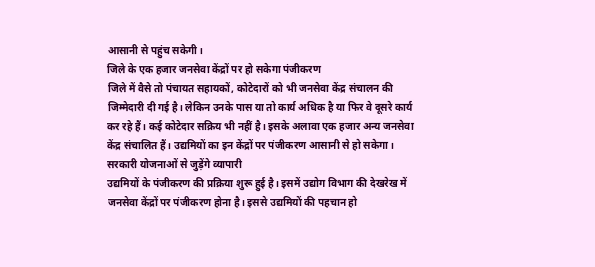आसानी से पहुंच सकेगी।
जिले के एक हजार जनसेवा केंद्रों पर हो सकेगा पंजीकरण
जिले में वैसे तो पंचायत सहायकों, कोटेदारों को भी जनसेवा केंद्र संचालन की जिम्मेदारी दी गई है। लेकिन उनके पास या तो कार्य अधिक है या फिर वे दूसरे कार्य कर रहे हैं। कई कोटेदार सक्रिय भी नहीं है। इसके अलावा एक हजार अन्य जनसेवा केंद्र संचालित हैं। उद्यमियों का इन केंद्रों पर पंजीकरण आसानी से हो सकेगा।
सरकारी योजनाओं से जुड़ेंगे व्यापारी
उद्यमियों के पंजीकरण की प्रक्रिया शुरू हुई है। इसमें उद्योग विभाग की देखरेख में जनसेवा केंद्रों पर पंजीकरण होना है। इससे उद्यमियों की पहचान हो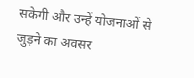सकेगी और उन्हें योजनाओं से जुड़ने का अवसर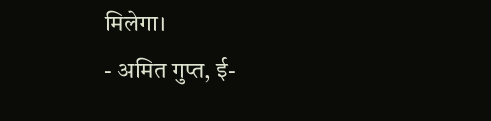मिलेगा।
- अमित गुप्त, ई-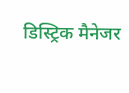डिस्ट्रिक मैनेजर